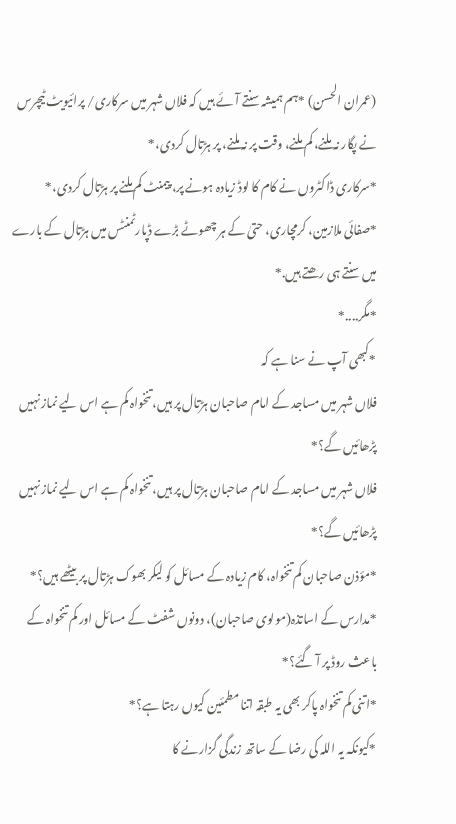(عمران الحسن) *ہم ہمیشہ سنتے آئے ہیں کہ فلاں شہر میں سرکاری/ پرائیویٹ ٹیچرس نے پگار نہ ملنے، کم ملنے، وقت پر نہ ملنے، پر ہڑتال کردی،*
*سرکاری ڈاکٹروں نے کام کا لوڈ زیادہ ہونے پر، پیمنٹ کم ملنے پر ہڑتال کردی،*
*صفائی ملازمین، کرمچاری، حتیٰ کے ہر چھوٹے بڑے ڈپارٹمنٹس میں ہڑتال کے بارے میں سنتے ہی رھتے ہیں.*
*مگر....*
*کبھی آپ نے سنا ہے کہ
فلاں شہر میں مساجد کے امام صاحبان ہڑتال پر ہیں، تنخواہ کم ہے اس لیے نماز نہیں پڑھائیں گے؟*
فلاں شہر میں مساجد کے امام صاحبان ہڑتال پر ہیں، تنخواہ کم ہے اس لیے نماز نہیں پڑھائیں گے؟*
*مؤذن صاحبان کم تنخواہ، کام زیادہ کے مسائل کو لیکر بھوک ہڑتال پر بیٹھے ہیں؟*
*مدارس کے اساتذہ(مولوی صاحبان)، دونوں شفٹ کے مسائل اور کم تنخواہ کے باعث روڈ پر آ گئے؟*
*اتنی کم تنخواہ پاکر بھی یہ طبقہ اتنا مطمئین کیوں رہتا ہے؟*
*کیونکہ یہ اللہ کی رضا کے ساتھ زندگی گزارنے کا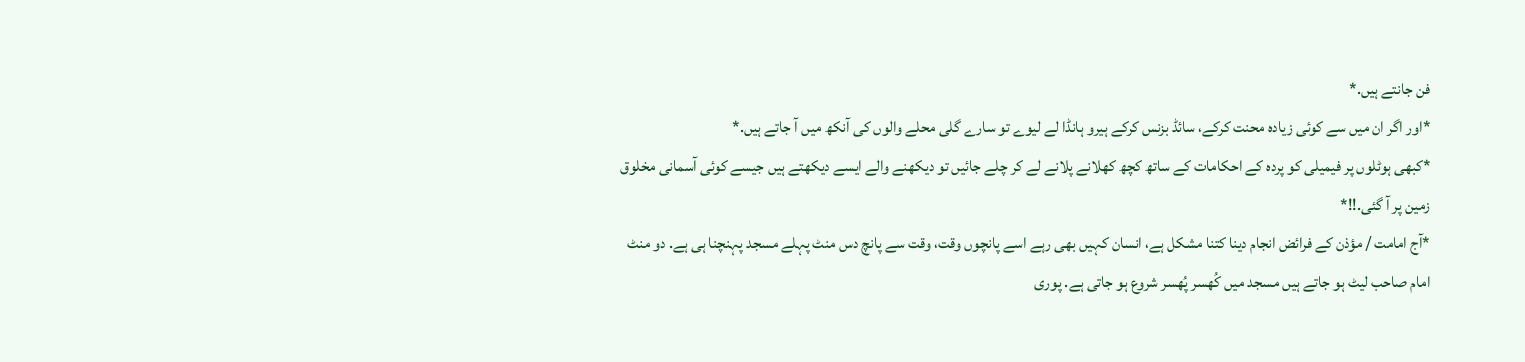فن جانتے ہیں.*
*اور اگر ان میں سے کوئی زیادہ محنت کرکے، سائڈ بزنس کرکے ہیرو ہانڈا لے لیوے تو سارے گلی محلے والوں کی آنکھ میں آ جاتے ہیں.*
*کبھی ہوٹلوں پر فیمیلی کو پردہ کے احکامات کے ساتھ کچھ کھلانے پلانے لے کر چلے جائیں تو دیکھنے والے ایسے دیکھتے ہیں جیسے کوئی آسمانی مخلوق زمین پر آ گئی.!!*
*آج امامت / مؤذن کے فرائض انجام دینا کتنا مشکل ہے، انسان کہیں بھی رہے اسے پانچوں وقت، وقت سے پانچ دس منٹ پہلے مسجد پہنچنا ہی ہے. دو منٹ امام صاحب لیٹ ہو جاتے ہیں مسجد میں کُھسر پُھسر شروع ہو جاتی ہے. پوری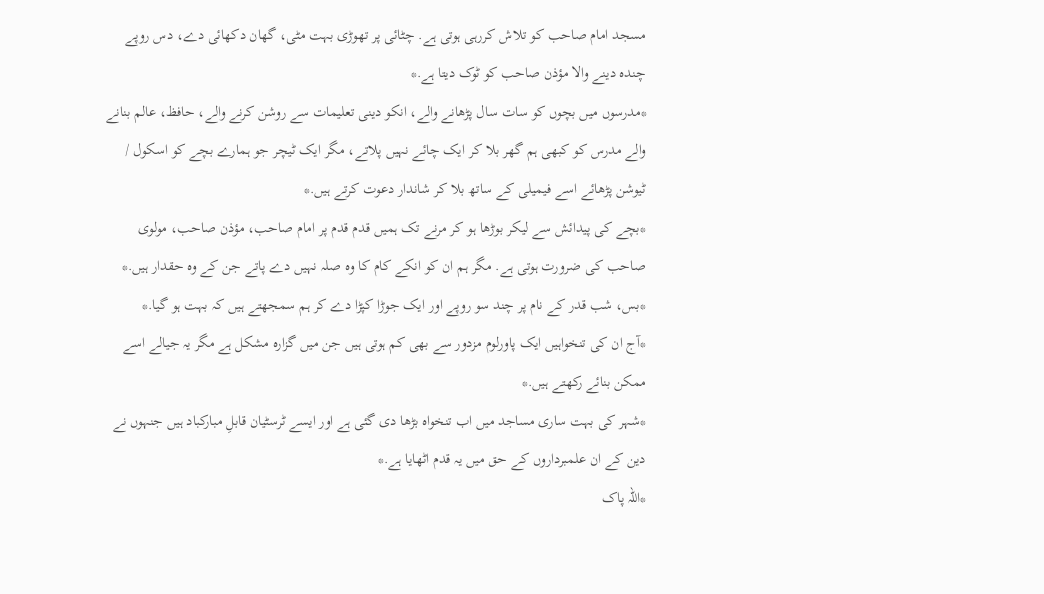مسجد امام صاحب کو تلاش کررہی ہوتی ہے. چٹائی پر تھوڑی بہت مٹی، گھان دکھائی دے، دس روپے چندہ دینے والا مؤذن صاحب کو ٹوک دیتا ہے.*
*مدرسوں میں بچوں کو سات سال پڑھانے والے، انکو دینی تعلیمات سے روشن کرنے والے، حافظ، عالم بنانے والے مدرس کو کبھی ہم گھر بلا کر ایک چائے نہیں پلاتے، مگر ایک ٹیچر جو ہمارے بچے کو اسکول / ٹیوشن پڑھائے اسے فیمیلی کے ساتھ بلا کر شاندار دعوت کرتے ہیں.*
*بچے کی پیدائش سے لیکر بوڑھا ہو کر مرنے تک ہمیں قدم قدم پر امام صاحب، مؤذن صاحب، مولوی صاحب کی ضرورت ہوتی ہے. مگر ہم ان کو انکے کام کا وہ صلہ نہیں دے پاتے جن کے وہ حقدار ہیں.*
*بس، شب قدر کے نام پر چند سو روپے اور ایک جوڑا کپڑا دے کر ہم سمجھتے ہیں کہ بہت ہو گیا.*
*آج ان کی تنخواہیں ایک پاورلوم مزدور سے بھی کم ہوتی ہیں جن میں گزارہ مشکل ہے مگر یہ جیالے اسے ممکن بنائے رکھتے ہیں.*
*شہر کی بہت ساری مساجد میں اب تنخواہ بڑھا دی گئی ہے اور ایسے ٹرسٹیان قابلِ مبارکباد ہیں جنہوں نے دین کے ان علمبرداروں کے حق میں یہ قدم اٹھایا ہے.*
*اللہ پاک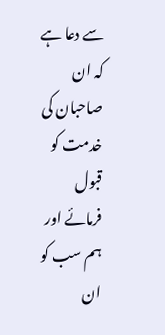سے دعا ہے کہ ان صاحبان کی خدمت کو قبول فرمائے اور ہم سب کو ان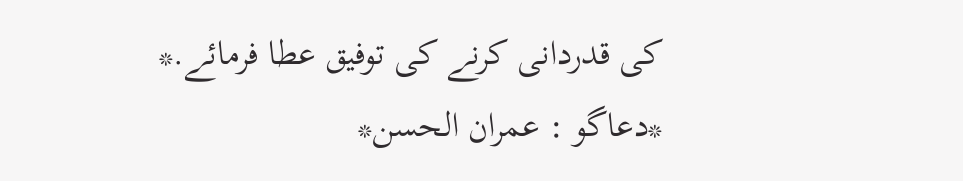کی قدردانی کرنے کی توفیق عطا فرمائے.*
*دعاگو : عمران الحسن*